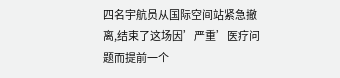四名宇航员从国际空间站紧急撤离,结束了这场因’严重’医疗问题而提前一个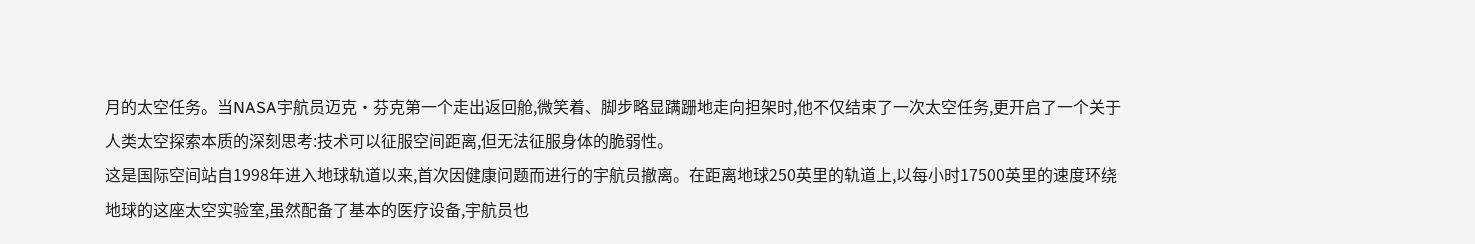月的太空任务。当NASA宇航员迈克·芬克第一个走出返回舱,微笑着、脚步略显蹒跚地走向担架时,他不仅结束了一次太空任务,更开启了一个关于人类太空探索本质的深刻思考:技术可以征服空间距离,但无法征服身体的脆弱性。
这是国际空间站自1998年进入地球轨道以来,首次因健康问题而进行的宇航员撤离。在距离地球250英里的轨道上,以每小时17500英里的速度环绕地球的这座太空实验室,虽然配备了基本的医疗设备,宇航员也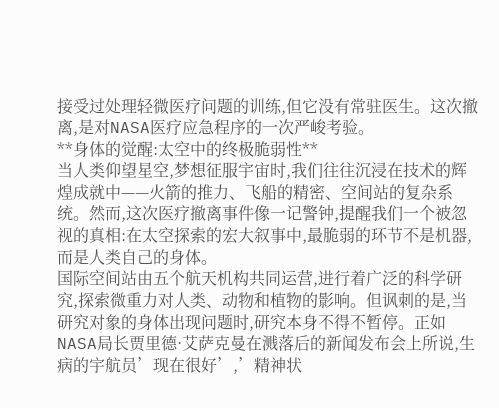接受过处理轻微医疗问题的训练,但它没有常驻医生。这次撤离,是对NASA医疗应急程序的一次严峻考验。
**身体的觉醒:太空中的终极脆弱性**
当人类仰望星空,梦想征服宇宙时,我们往往沉浸在技术的辉煌成就中——火箭的推力、飞船的精密、空间站的复杂系统。然而,这次医疗撤离事件像一记警钟,提醒我们一个被忽视的真相:在太空探索的宏大叙事中,最脆弱的环节不是机器,而是人类自己的身体。
国际空间站由五个航天机构共同运营,进行着广泛的科学研究,探索微重力对人类、动物和植物的影响。但讽刺的是,当研究对象的身体出现问题时,研究本身不得不暂停。正如NASA局长贾里德·艾萨克曼在溅落后的新闻发布会上所说,生病的宇航员’现在很好’,’精神状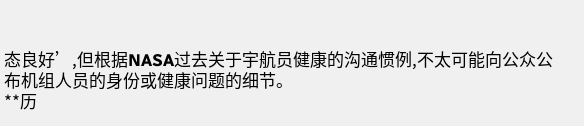态良好’,但根据NASA过去关于宇航员健康的沟通惯例,不太可能向公众公布机组人员的身份或健康问题的细节。
**历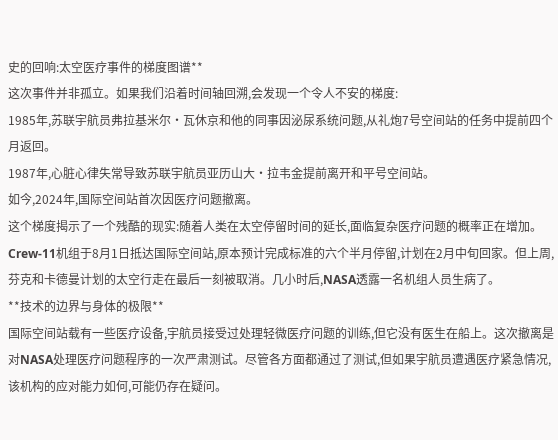史的回响:太空医疗事件的梯度图谱**
这次事件并非孤立。如果我们沿着时间轴回溯,会发现一个令人不安的梯度:
1985年,苏联宇航员弗拉基米尔·瓦休京和他的同事因泌尿系统问题,从礼炮7号空间站的任务中提前四个月返回。
1987年,心脏心律失常导致苏联宇航员亚历山大·拉韦金提前离开和平号空间站。
如今,2024年,国际空间站首次因医疗问题撤离。
这个梯度揭示了一个残酷的现实:随着人类在太空停留时间的延长,面临复杂医疗问题的概率正在增加。Crew-11机组于8月1日抵达国际空间站,原本预计完成标准的六个半月停留,计划在2月中旬回家。但上周,芬克和卡德曼计划的太空行走在最后一刻被取消。几小时后,NASA透露一名机组人员生病了。
**技术的边界与身体的极限**
国际空间站载有一些医疗设备,宇航员接受过处理轻微医疗问题的训练,但它没有医生在船上。这次撤离是对NASA处理医疗问题程序的一次严肃测试。尽管各方面都通过了测试,但如果宇航员遭遇医疗紧急情况,该机构的应对能力如何,可能仍存在疑问。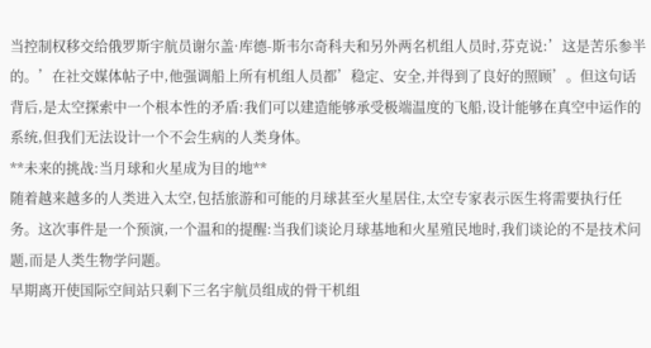当控制权移交给俄罗斯宇航员谢尔盖·库德-斯韦尔奇科夫和另外两名机组人员时,芬克说:’这是苦乐参半的。’在社交媒体帖子中,他强调船上所有机组人员都’稳定、安全,并得到了良好的照顾’。但这句话背后,是太空探索中一个根本性的矛盾:我们可以建造能够承受极端温度的飞船,设计能够在真空中运作的系统,但我们无法设计一个不会生病的人类身体。
**未来的挑战:当月球和火星成为目的地**
随着越来越多的人类进入太空,包括旅游和可能的月球甚至火星居住,太空专家表示医生将需要执行任务。这次事件是一个预演,一个温和的提醒:当我们谈论月球基地和火星殖民地时,我们谈论的不是技术问题,而是人类生物学问题。
早期离开使国际空间站只剩下三名宇航员组成的骨干机组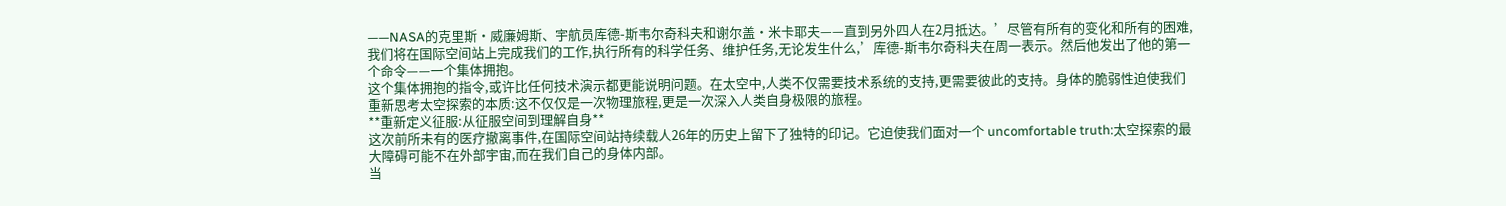——NASA的克里斯·威廉姆斯、宇航员库德-斯韦尔奇科夫和谢尔盖·米卡耶夫——直到另外四人在2月抵达。’尽管有所有的变化和所有的困难,我们将在国际空间站上完成我们的工作,执行所有的科学任务、维护任务,无论发生什么,’库德-斯韦尔奇科夫在周一表示。然后他发出了他的第一个命令——一个集体拥抱。
这个集体拥抱的指令,或许比任何技术演示都更能说明问题。在太空中,人类不仅需要技术系统的支持,更需要彼此的支持。身体的脆弱性迫使我们重新思考太空探索的本质:这不仅仅是一次物理旅程,更是一次深入人类自身极限的旅程。
**重新定义征服:从征服空间到理解自身**
这次前所未有的医疗撤离事件,在国际空间站持续载人26年的历史上留下了独特的印记。它迫使我们面对一个 uncomfortable truth:太空探索的最大障碍可能不在外部宇宙,而在我们自己的身体内部。
当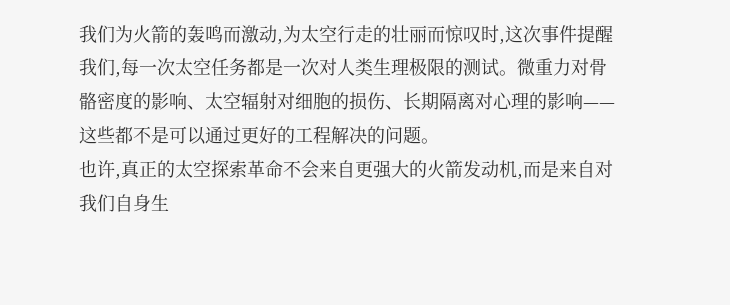我们为火箭的轰鸣而激动,为太空行走的壮丽而惊叹时,这次事件提醒我们,每一次太空任务都是一次对人类生理极限的测试。微重力对骨骼密度的影响、太空辐射对细胞的损伤、长期隔离对心理的影响——这些都不是可以通过更好的工程解决的问题。
也许,真正的太空探索革命不会来自更强大的火箭发动机,而是来自对我们自身生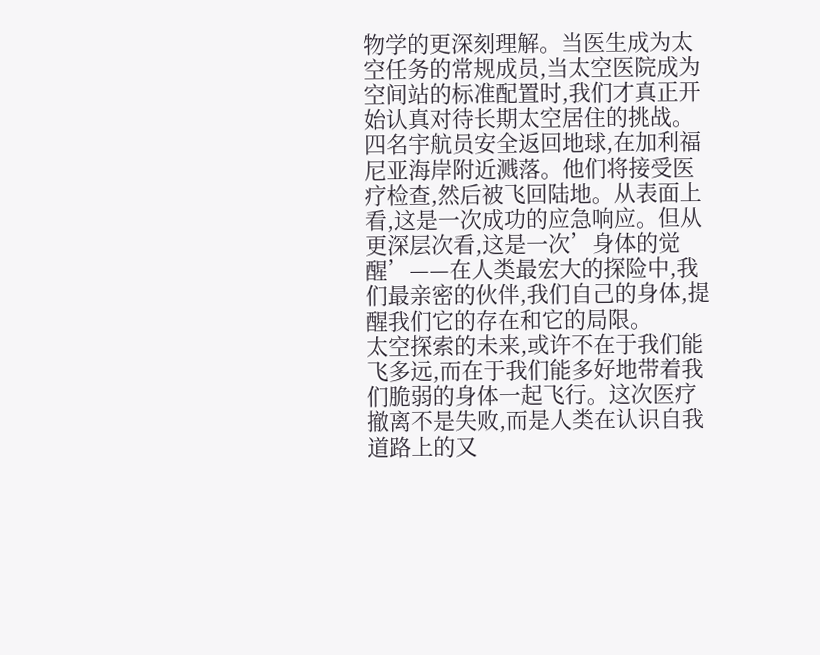物学的更深刻理解。当医生成为太空任务的常规成员,当太空医院成为空间站的标准配置时,我们才真正开始认真对待长期太空居住的挑战。
四名宇航员安全返回地球,在加利福尼亚海岸附近溅落。他们将接受医疗检查,然后被飞回陆地。从表面上看,这是一次成功的应急响应。但从更深层次看,这是一次’身体的觉醒’——在人类最宏大的探险中,我们最亲密的伙伴,我们自己的身体,提醒我们它的存在和它的局限。
太空探索的未来,或许不在于我们能飞多远,而在于我们能多好地带着我们脆弱的身体一起飞行。这次医疗撤离不是失败,而是人类在认识自我道路上的又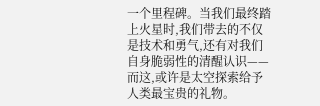一个里程碑。当我们最终踏上火星时,我们带去的不仅是技术和勇气,还有对我们自身脆弱性的清醒认识——而这,或许是太空探索给予人类最宝贵的礼物。